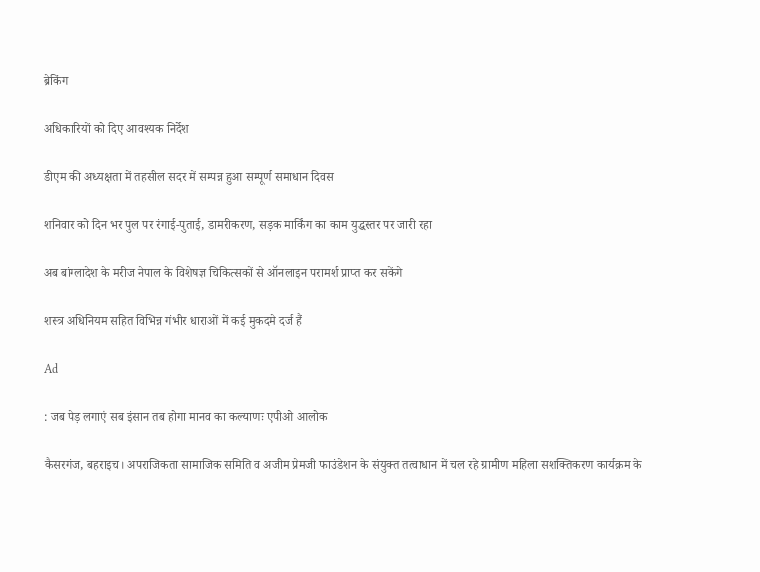ब्रेकिंग

अधिकारियों को दिए आवश्यक निर्देश

डीएम की अध्यक्षता में तहसील सदर में सम्पन्न हुआ सम्पूर्ण समाधान दिवस

शनिवार को दिन भर पुल पर रंगाई-पुताई, डामरीकरण, सड़क मार्किंग का काम युद्धस्तर पर जारी रहा

अब बांग्लादेश के मरीज नेपाल के विशेषज्ञ चिकित्सकों से ऑनलाइन परामर्श प्राप्त कर सकेंगे

शस्त्र अधिनियम सहित विभिन्न गंभीर धाराओं में कई मुकदमे दर्ज हैं

Ad

: जब पेड़ लगाएं सब इंसान तब होगा मानव का कल्याणः एपीओ आलोक

कैसरगंज, बहराइच। अपराजिकता सामाजिक समिति व अजीम प्रेमजी फाउंडेशन के संयुक्त तत्वाधान में चल रहे ग्रामीण महिला सशक्तिकरण कार्यक्रम के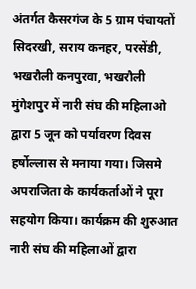अंतर्गत कैसरगंज के 5 ग्राम पंचायतों सिदरखी, सराय कनहर, परसेंडी, भखरौली कनपुरवा, भखरौली मुंगेशपुर में नारी संघ की महिलाओ द्वारा 5 जून को पर्यावरण दिवस हर्षोल्लास से मनाया गया। जिसमे अपराजिता के कार्यकर्ताओं ने पूरा सहयोग किया। कार्यक्रम की शुरुआत नारी संघ की महिलाओं द्वारा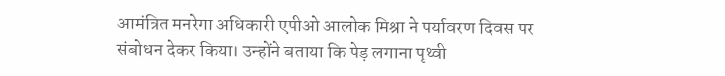आमंत्रित मनरेगा अधिकारी एपीओ आलोक मिश्रा ने पर्यावरण दिवस पर संबोधन देकर किया। उन्होंने बताया कि पेड़ लगाना पृथ्वी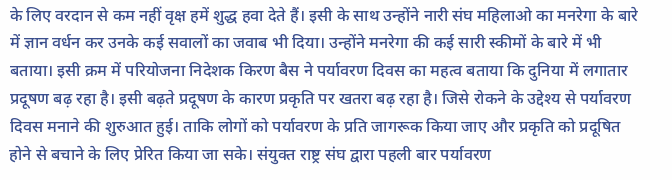के लिए वरदान से कम नहीं वृक्ष हमें शुद्ध हवा देते हैं। इसी के साथ उन्होंने नारी संघ महिलाओ का मनरेगा के बारे में ज्ञान वर्धन कर उनके कई सवालों का जवाब भी दिया। उन्होंने मनरेगा की कई सारी स्कीमों के बारे में भी बताया। इसी क्रम में परियोजना निदेशक किरण बैस ने पर्यावरण दिवस का महत्व बताया कि दुनिया में लगातार प्रदूषण बढ़ रहा है। इसी बढ़ते प्रदूषण के कारण प्रकृति पर खतरा बढ़ रहा है। जिसे रोकने के उद्देश्य से पर्यावरण दिवस मनाने की शुरुआत हुई। ताकि लोगों को पर्यावरण के प्रति जागरूक किया जाए और प्रकृति को प्रदूषित होने से बचाने के लिए प्रेरित किया जा सके। संयुक्त राष्ट्र संघ द्वारा पहली बार पर्यावरण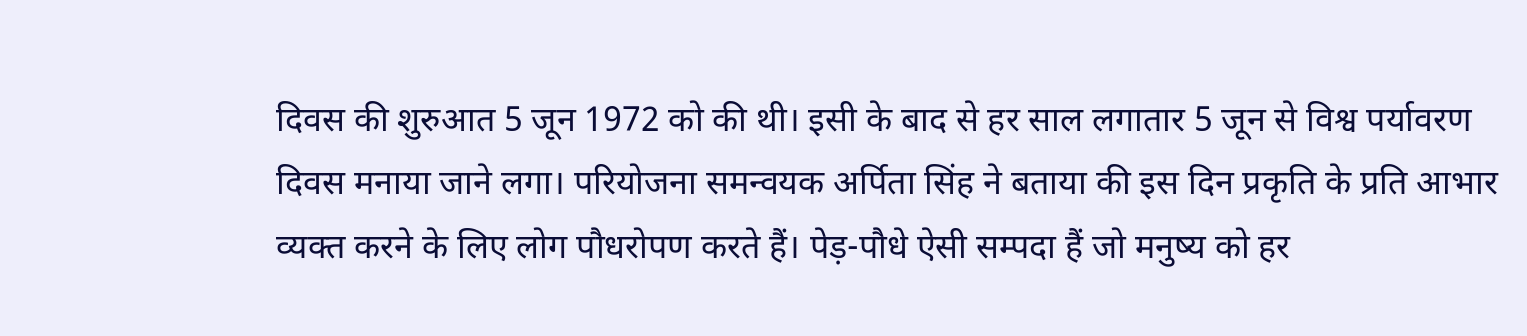दिवस की शुरुआत 5 जून 1972 को की थी। इसी के बाद से हर साल लगातार 5 जून से विश्व पर्यावरण दिवस मनाया जाने लगा। परियोजना समन्वयक अर्पिता सिंह ने बताया की इस दिन प्रकृति के प्रति आभार व्यक्त करने के लिए लोग पौधरोपण करते हैं। पेड़-पौधे ऐसी सम्पदा हैं जो मनुष्य को हर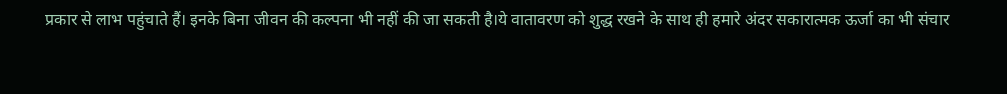प्रकार से लाभ पहुंचाते हैं। इनके बिना जीवन की कल्पना भी नहीं की जा सकती है।ये वातावरण को शुद्ध रखने के साथ ही हमारे अंदर सकारात्मक ऊर्जा का भी संचार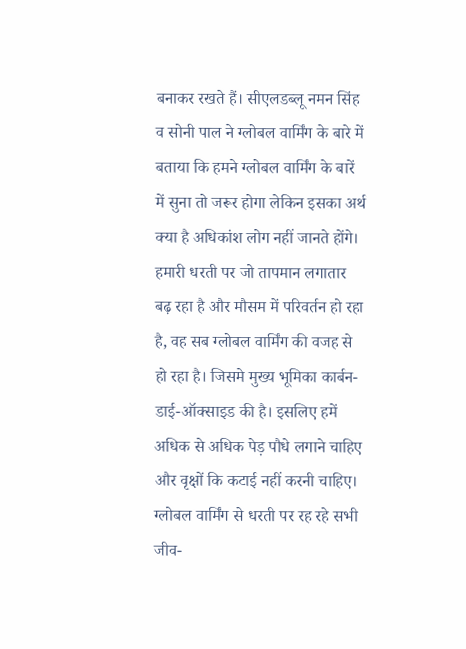बनाकर रखते हैं। सीएलडब्लू नमन सिंह व सोनी पाल ने ग्लोबल वार्मिंग के बारे में बताया कि हमने ग्लोबल वार्मिंग के बारें में सुना तो जरूर होगा लेकिन इसका अर्थ क्या है अधिकांश लोग नहीं जानते होंगे। हमारी धरती पर जो तापमान लगातार बढ़ रहा है और मौसम में परिवर्तन हो रहा है, वह सब ग्लोबल वार्मिंग की वजह से हो रहा है। जिसमे मुख्य भूमिका कार्बन-डाई-ऑक्साइड की है। इसलिए हमें अधिक से अधिक पेड़ पौधे लगाने चाहिए और वृक्षों कि कटाई नहीं करनी चाहिए। ग्लोबल वार्मिंग से धरती पर रह रहे सभी जीव-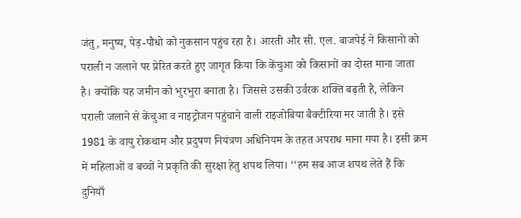जंतु, मनुष्य, पेड़-पौधो को नुकसान पहुंच रहा है। आरती और सी. एल. बाजपेई ने किसानों को पराली न जलाने पर प्रेरित करते हुए जागृत किया कि केंचुआ को किसानों का दोस्त माना जाता है। क्योंकि यह जमीन को भुरभुरा बनाता है। जिससे उसकी उर्वरक शक्ति बढ़ती है, लेकिन पराली जलाने से केंचुआ व नाइट्रोजन पहुंचाने वाली राइजोबिया बैक्टीरिया मर जाती है। इसे 1981 के वायु रोकथाम और प्रदुषण नियंत्रण अधिनियम के तहत अपराध माना गया है। इसी क्रम में महिलाओं व बच्चों ने प्रकृति की सुरक्षा हेतु शपथ लिया। ‘‘हम सब आज शपथ लेते हैं कि दुनियाँ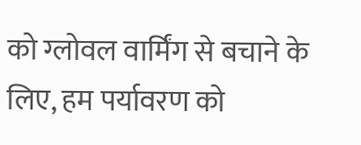को ग्लोवल वार्मिंग से बचाने के लिए, हम पर्यावरण को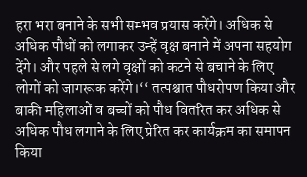हरा भरा बनाने के सभी सम्भव प्रयास करेंगे। अधिक से अधिक पौधों को लगाकर उन्हें वृक्ष बनाने में अपना सहयोग देंगे। और पहले से लगे वृक्षों को कटने से बचाने के लिए लोगों को जागरूक करेंगे।‘‘ तत्पश्चात पौधरोपण किया और बाकी महिलाओं व बच्चों को पौध वितरित कर अधिक से अधिक पौध लगाने के लिए प्रेरित कर कार्यक्रम का समापन किया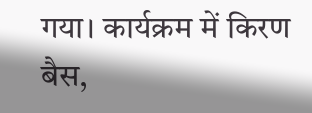गया। कार्यक्रम में किरण बैस,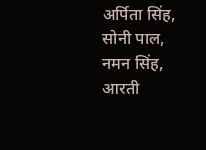अर्पिता सिंह, सोनी पाल, नमन सिंह, आरती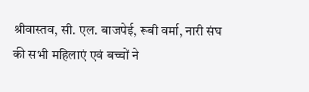श्रीवास्तव, सी. एल. बाजपेई, रूबी वर्मा, नारी संघ की सभी महिलाएं एवं बच्चों ने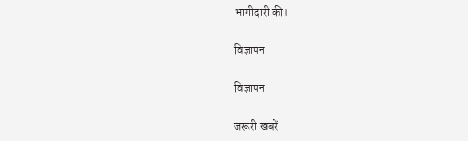भागीदारी की।

विज्ञापन

विज्ञापन

जरूरी खबरें